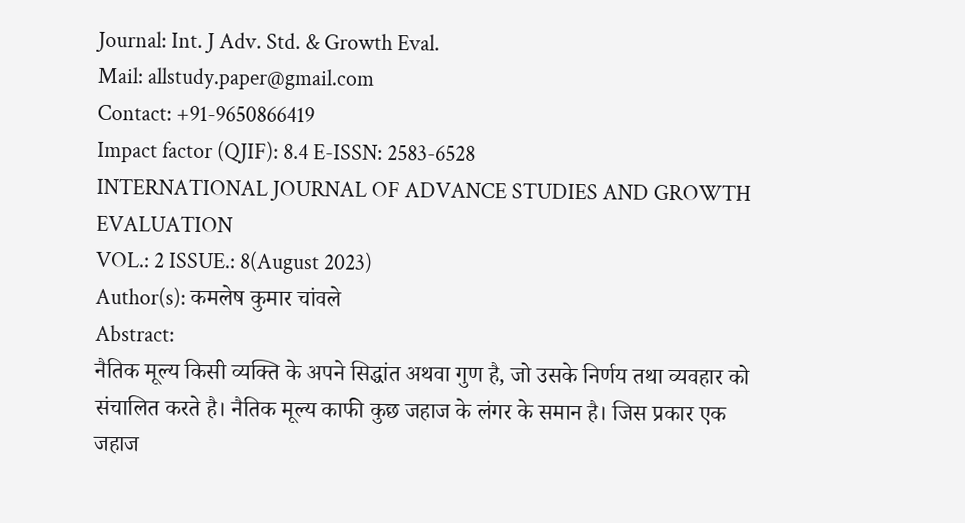Journal: Int. J Adv. Std. & Growth Eval.
Mail: allstudy.paper@gmail.com
Contact: +91-9650866419
Impact factor (QJIF): 8.4 E-ISSN: 2583-6528
INTERNATIONAL JOURNAL OF ADVANCE STUDIES AND GROWTH EVALUATION
VOL.: 2 ISSUE.: 8(August 2023)
Author(s): कमलेष कुमार चांवले
Abstract:
नैतिक मूल्य किसी व्यक्ति के अपने सिद्धांत अथवा गुण है, जो उसके निर्णय तथा व्यवहार को संचालित करते है। नैतिक मूल्य काफी कुछ जहाज के लंगर के समान है। जिस प्रकार एक जहाज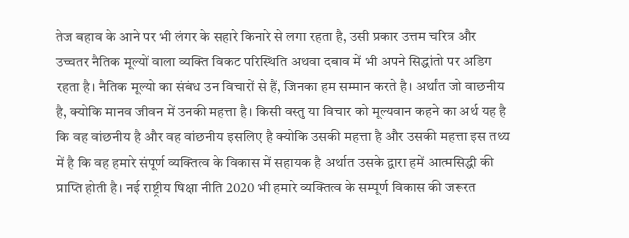तेज बहाव के आने पर भी लंगर के सहारे किनारे से लगा रहता है, उसी प्रकार उत्तम चरित्र और उच्चतर नैतिक मूल्यों वाला व्यक्ति विकट परिस्थिति अथवा दबाव में भी अपने सिद्धांतो पर अडिग रहता है। नैतिक मूल्यो का संबंध उन विचारों से हैं, जिनका हम सम्मान करते है। अर्थांत जो वाछनीय है, क्योकि मानव जीवन में उनकी महत्ता है। किसी वस्तु या विचार को मूल्यवान कहने का अर्थ यह है कि वह वांछनीय है और वह वांछनीय इसलिए है क्योकि उसकी महत्ता है और उसकी महत्ता इस तथ्य में है कि वह हमारे संपूर्ण व्यक्तित्व के विकास में सहायक है अर्थात उसके द्वारा हमें आत्मसिद्धी की प्राप्ति होती है। नई राष्ट्रीय षिक्षा नीति 2020 भी हमारे व्यक्तित्व के सम्पूर्ण विकास की जरूरत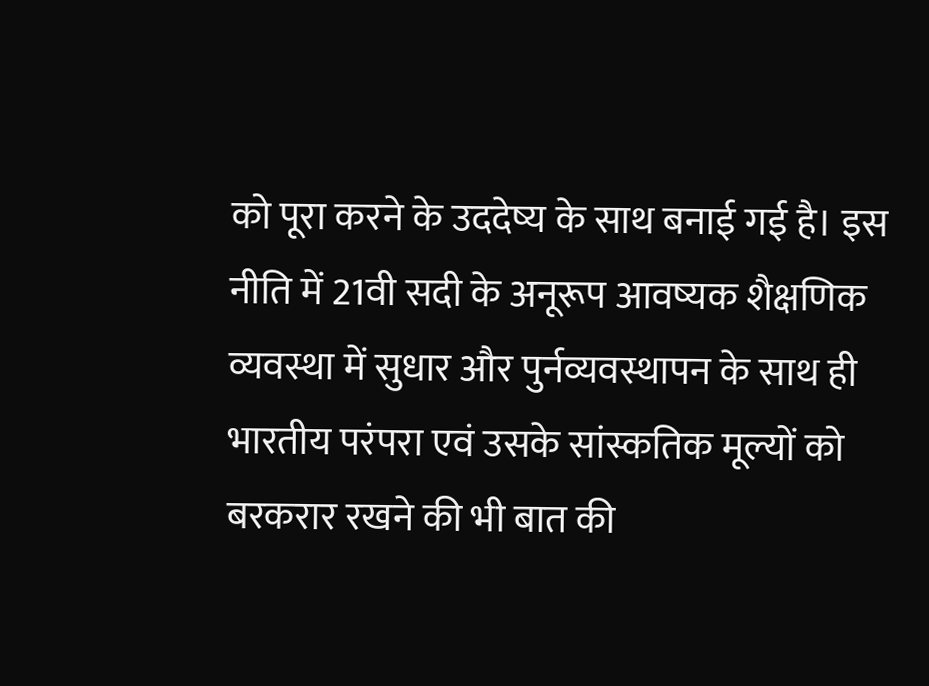को पूरा करने के उददेष्य के साथ बनाई गई है। इस नीति में 21वी सदी के अनूरूप आवष्यक शैक्षणिक व्यवस्था में सुधार और पुर्नव्यवस्थापन के साथ ही भारतीय परंपरा एवं उसके सांस्कतिक मूल्यों को बरकरार रखने की भी बात की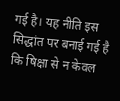गई है। यह नीति इस सिद्धांत पर बनाई गई है कि षिक्षा से न केवल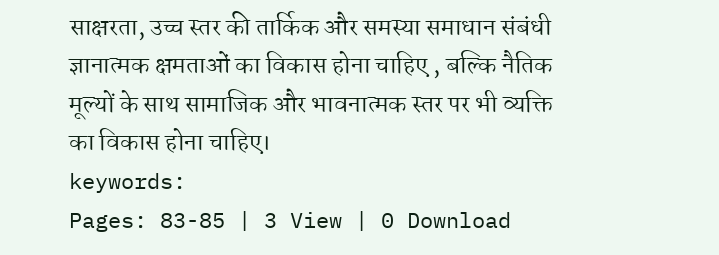साक्षरता, उच्च स्तर की तार्किक और समस्या समाधान संबंधी ज्ञानात्मक क्षमताओं का विकास होना चाहिए , बल्कि नैतिक मूल्यों के साथ सामाजिक और भावनात्मक स्तर पर भी व्यक्ति का विकास होना चाहिए।
keywords:
Pages: 83-85 | 3 View | 0 Download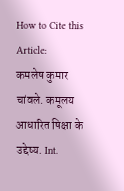How to Cite this Article:
कमलेष कुमार चांवले. कमूलय आधारित षिक्षा के उद्देष्य. Int.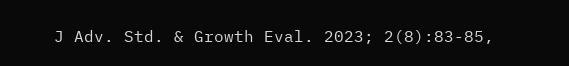J Adv. Std. & Growth Eval. 2023; 2(8):83-85,